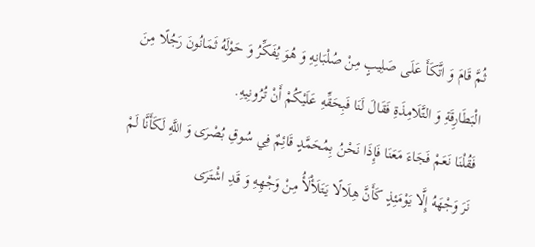ثُمَّ قَامَ وَ اتَّكَأَ عَلَى صَلِيبٍ مِنْ صُلْبَانِهِ وَ هُوَ يُفَكِّرُ وَ حَوْلَهُ ثَمَانُونَ رَجُلًا مِنَ الْبَطَارِقَةِ وَ التَّلَامِذَةِ فَقَالَ لَنَا فَبِحَقِّهِ عَلَيْكُمْ أَنْ تُرُونِيهِ.
فَقُلْنَا نَعَمْ فَجَاءَ مَعَنَا فَإِذَا نَحْنُ بِمُحَمَّدٍ قَائِمٌ فِي سُوقِ بُصْرَى وَ اللَّهِ لَكَأَنَّا لَمْ نَرَ وَجْهَهُ إِلَّا يَوْمَئِذٍ كَأَنَّ هِلَالًا يَتَلَأْلَأُ مِنْ وَجْهِهِ وَ قَدِ اشْتَرَى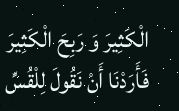الْكَثِيرَ وَ رَبِحَ الْكَثِيرَ فَأَرَدْنَا أَنْ نَقُولَ لِلْقُسِّ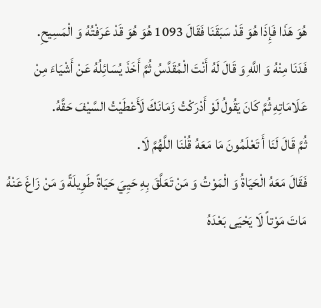هُوَ هَذَا فَإِذَا هُوَ قَدْ سَبَقَنَا فَقَالَ 1093 هُوَ هُوَ قَدْ عَرَفْتُهُ وَ الْمَسِيحِ.
فَدَنَا مِنْهُ وَ اللَّهِ وَ قَالَ لَهُ أَنْتَ الْمُقَدَّسُ ثُمَّ أَخَذَ يُسَائِلُهُ عَنْ أَشْيَاءَ مِنْ عَلَامَاتِهِ ثُمَّ كَانَ يَقُولُ لَوْ أَدْرَكْتُ زَمَانَكَ لَأَعْطَيْتُ السَّيْفَ حَقَّهُ.
ثُمَّ قَالَ لَنَا أَ تَعْلَمُونَ مَا مَعَهُ قُلْنَا اللَّهُمَّ لَا.
فَقَالَ مَعَهُ الْحَيَاةُ وَ الْمَوْتُ وَ مَنْ تَعَلَّقَ بِهِ حَيِيَ حَيَاةً طَوِيلَةً وَ مَنْ زَاغَ عَنْهُ مَاتَ مَوْتاً لَا يَحْيَى بَعْدَهُ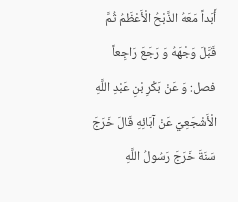أَبَداً مَعَهُ الذَّبْحُ الْأَعْظَمُ ثُمَّ قَبَّلَ وَجْهَهُ وَ رَجَعَ رَاجِعاً فصل: وَ عَنْ بَكْرِ بْنِ عَبْدِ اللَّهِ الْأَشْجَعِيِّ عَنْ آبَائِهِ قَالَ خَرَجَ سَنَةَ خَرَجَ رَسُولُ اللَّهِ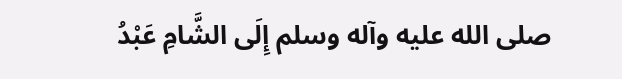صلى الله عليه وآله وسلم إِلَى الشَّامِ عَبْدُ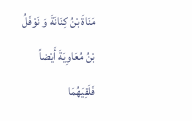مَنَاةَ بْنُ كِنَانَةَ وَ نَوْفَلُ بْنُ مُعَاوِيَةَ أَيْضاً فَلَقِيَهُمَا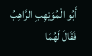أَبُو الْمُوَيْهِبِ الرَّاهِبُ فَقَالَ لَهُمَا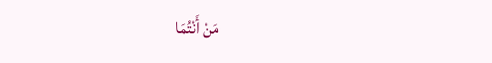مَنْ أَنْتُمَا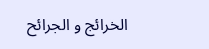الخرائج و الجرائح